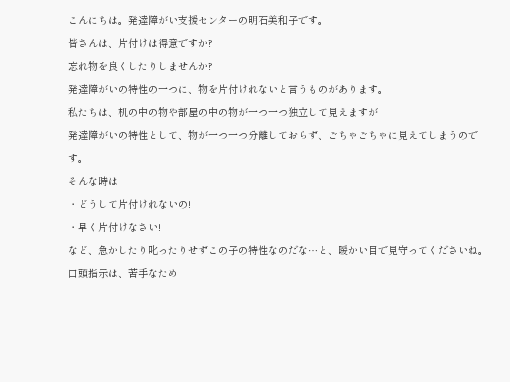こんにちは。発達障がい支援センターの明石美和子です。
皆さんは、片付けは得意ですか?
忘れ物を良くしたりしませんか?
発達障がいの特性の一つに、物を片付けれないと言うものがあります。
私たちは、机の中の物や部屋の中の物が一つ一つ独立して見えますが
発達障がいの特性として、物が一つ一つ分離しておらず、ごちゃごちゃに見えてしまうのです。
そんな時は
・どうして片付けれないの!
・早く片付けなさい!
など、急かしたり叱ったりせずこの子の特性なのだな…と、暖かい目で見守ってくださいね。
口頭指示は、苦手なため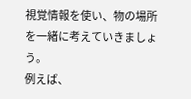視覚情報を使い、物の場所を一緒に考えていきましょう。
例えば、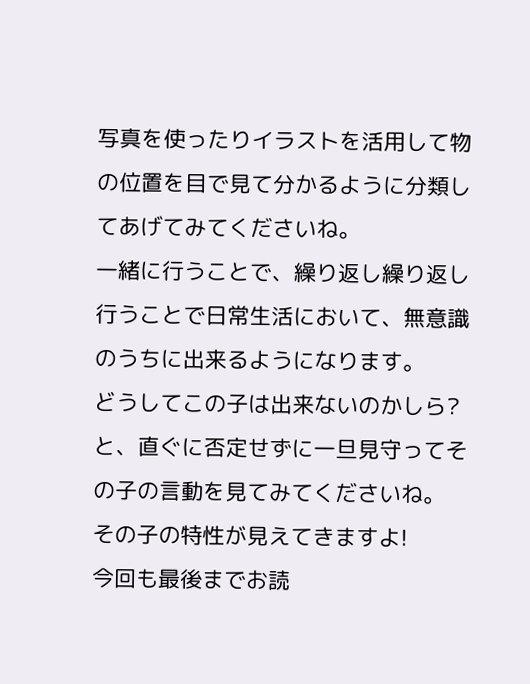写真を使ったりイラストを活用して物の位置を目で見て分かるように分類してあげてみてくださいね。
一緒に行うことで、繰り返し繰り返し行うことで日常生活において、無意識のうちに出来るようになります。
どうしてこの子は出来ないのかしら?
と、直ぐに否定せずに一旦見守ってその子の言動を見てみてくださいね。
その子の特性が見えてきますよ!
今回も最後までお読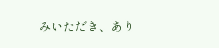みいただき、あり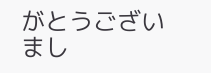がとうございまし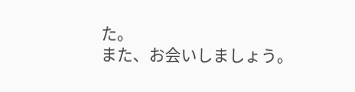た。
また、お会いしましょう。